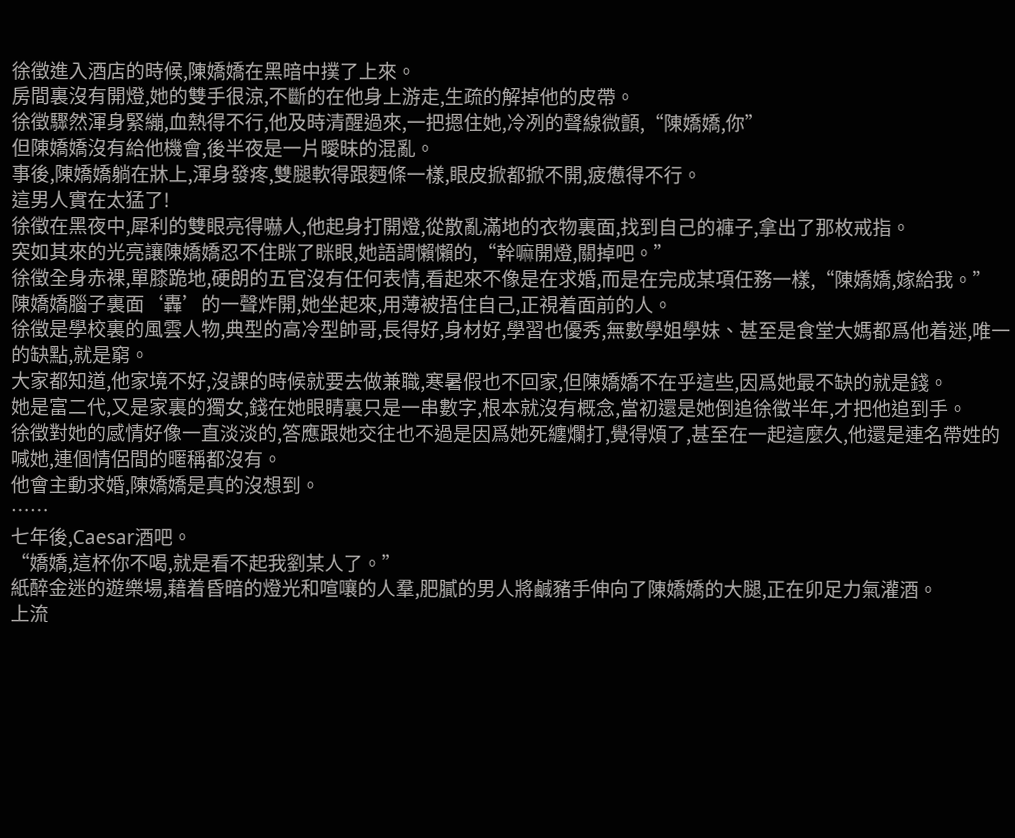徐徵進入酒店的時候,陳嬌嬌在黑暗中撲了上來。
房間裏沒有開燈,她的雙手很涼,不斷的在他身上游走,生疏的解掉他的皮帶。
徐徵驟然渾身緊繃,血熱得不行,他及時清醒過來,一把摁住她,冷冽的聲線微顫,“陳嬌嬌,你”
但陳嬌嬌沒有給他機會,後半夜是一片曖昧的混亂。
事後,陳嬌嬌躺在牀上,渾身發疼,雙腿軟得跟麪條一樣,眼皮掀都掀不開,疲憊得不行。
這男人實在太猛了!
徐徵在黑夜中,犀利的雙眼亮得嚇人,他起身打開燈,從散亂滿地的衣物裏面,找到自己的褲子,拿出了那枚戒指。
突如其來的光亮讓陳嬌嬌忍不住眯了眯眼,她語調懶懶的,“幹嘛開燈,關掉吧。”
徐徵全身赤裸,單膝跪地,硬朗的五官沒有任何表情,看起來不像是在求婚,而是在完成某項任務一樣,“陳嬌嬌,嫁給我。”
陳嬌嬌腦子裏面‘轟’的一聲炸開,她坐起來,用薄被捂住自己,正視着面前的人。
徐徵是學校裏的風雲人物,典型的高冷型帥哥,長得好,身材好,學習也優秀,無數學姐學妹、甚至是食堂大媽都爲他着迷,唯一的缺點,就是窮。
大家都知道,他家境不好,沒課的時候就要去做兼職,寒暑假也不回家,但陳嬌嬌不在乎這些,因爲她最不缺的就是錢。
她是富二代,又是家裏的獨女,錢在她眼睛裏只是一串數字,根本就沒有概念,當初還是她倒追徐徵半年,才把他追到手。
徐徵對她的感情好像一直淡淡的,答應跟她交往也不過是因爲她死纏爛打,覺得煩了,甚至在一起這麼久,他還是連名帶姓的喊她,連個情侶間的暱稱都沒有。
他會主動求婚,陳嬌嬌是真的沒想到。
……
七年後,Caesar酒吧。
“嬌嬌,這杯你不喝,就是看不起我劉某人了。”
紙醉金迷的遊樂場,藉着昏暗的燈光和喧嚷的人羣,肥膩的男人將鹹豬手伸向了陳嬌嬌的大腿,正在卯足力氣灌酒。
上流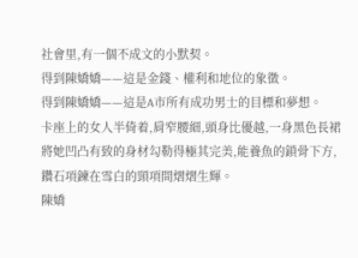社會里,有一個不成文的小默契。
得到陳嬌嬌——這是金錢、權利和地位的象徵。
得到陳嬌嬌——這是A市所有成功男士的目標和夢想。
卡座上的女人半倚着,肩窄腰細,頭身比優越,一身黑色長裙將她凹凸有致的身材勾勒得極其完美,能養魚的鎖骨下方,鑽石項鍊在雪白的頸項間熠熠生輝。
陳嬌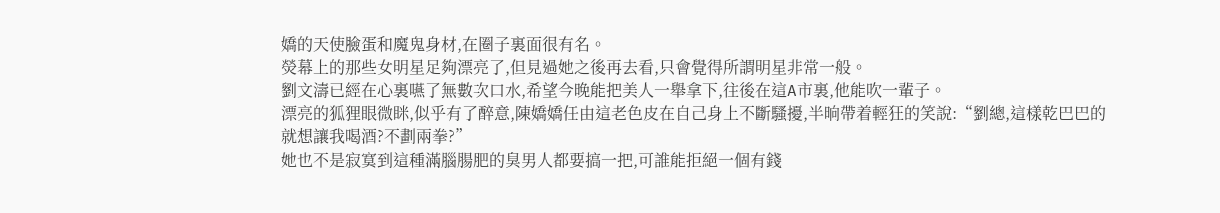嬌的天使臉蛋和魔鬼身材,在圈子裏面很有名。
熒幕上的那些女明星足夠漂亮了,但見過她之後再去看,只會覺得所謂明星非常一般。
劉文濤已經在心裏嚥了無數次口水,希望今晚能把美人一舉拿下,往後在這A市裏,他能吹一輩子。
漂亮的狐狸眼微眯,似乎有了醉意,陳嬌嬌任由這老色皮在自己身上不斷騷擾,半晌帶着輕狂的笑說:“劉總,這樣乾巴巴的就想讓我喝酒?不劃兩拳?”
她也不是寂寞到這種滿腦腸肥的臭男人都要搞一把,可誰能拒絕一個有錢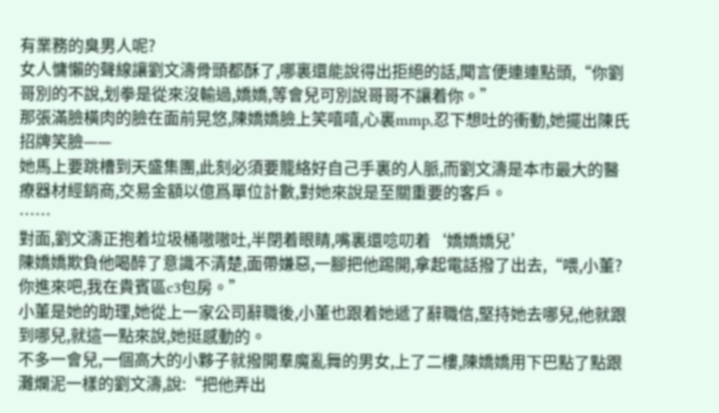有業務的臭男人呢?
女人慵懶的聲線讓劉文濤骨頭都酥了,哪裏還能說得出拒絕的話,聞言便連連點頭,“你劉哥別的不說,划拳是從來沒輸過,嬌嬌,等會兒可別說哥哥不讓着你。”
那張滿臉橫肉的臉在面前晃悠,陳嬌嬌臉上笑嘻嘻,心裏mmp,忍下想吐的衝動,她擺出陳氏招牌笑臉——
她馬上要跳槽到天盛集團,此刻必須要籠絡好自己手裏的人脈,而劉文濤是本市最大的醫療器材經銷商,交易金額以億爲單位計數,對她來說是至關重要的客戶。
……
對面,劉文濤正抱着垃圾桶嗷嗷吐,半閉着眼睛,嘴裏還唸叨着‘嬌嬌嬌兒’
陳嬌嬌欺負他喝醉了意識不清楚,面帶嫌惡,一腳把他踢開,拿起電話撥了出去,“喂,小董?你進來吧,我在貴賓區c3包房。”
小董是她的助理,她從上一家公司辭職後,小董也跟着她遞了辭職信,堅持她去哪兒,他就跟到哪兒,就這一點來說,她挺感動的。
不多一會兒,一個高大的小夥子就撥開羣魔亂舞的男女,上了二樓,陳嬌嬌用下巴點了點跟灘爛泥一樣的劉文濤,說:“把他弄出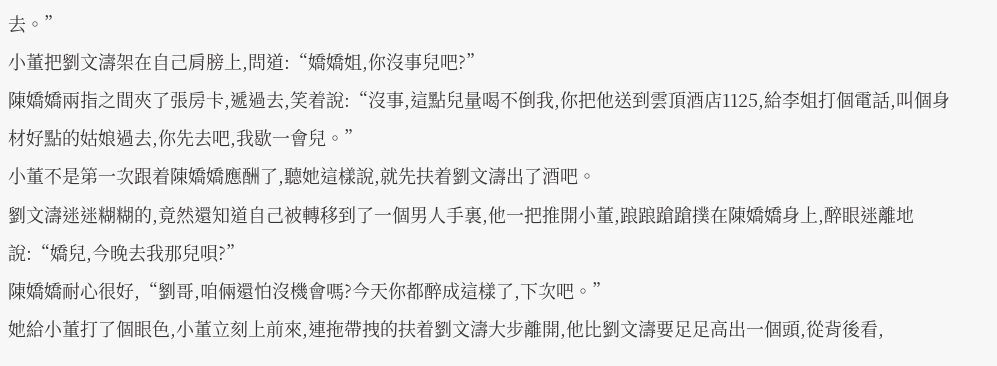去。”
小董把劉文濤架在自己肩膀上,問道:“嬌嬌姐,你沒事兒吧?”
陳嬌嬌兩指之間夾了張房卡,遞過去,笑着說:“沒事,這點兒量喝不倒我,你把他送到雲頂酒店1125,給李姐打個電話,叫個身材好點的姑娘過去,你先去吧,我歇一會兒。”
小董不是第一次跟着陳嬌嬌應酬了,聽她這樣說,就先扶着劉文濤出了酒吧。
劉文濤迷迷糊糊的,竟然還知道自己被轉移到了一個男人手裏,他一把推開小董,踉踉蹌蹌撲在陳嬌嬌身上,醉眼迷離地說:“嬌兒,今晚去我那兒唄?”
陳嬌嬌耐心很好,“劉哥,咱倆還怕沒機會嗎?今天你都醉成這樣了,下次吧。”
她給小董打了個眼色,小董立刻上前來,連拖帶拽的扶着劉文濤大步離開,他比劉文濤要足足高出一個頭,從背後看,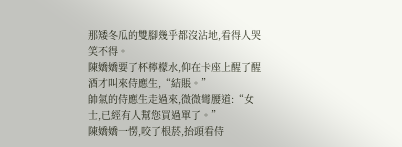那矮冬瓜的雙腳幾乎都沒沾地,看得人哭笑不得。
陳嬌嬌要了杯檸檬水,仰在卡座上醒了醒酒才叫來侍應生,“結賬。”
帥氣的侍應生走過來,微微彎腰道:“女士,已經有人幫您買過單了。”
陳嬌嬌一愣,咬了根菸,抬頭看侍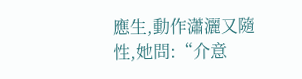應生,動作瀟灑又隨性,她問:“介意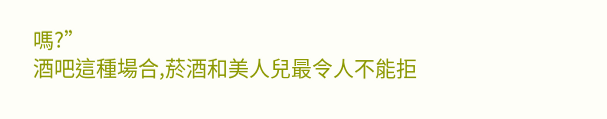嗎?”
酒吧這種場合,菸酒和美人兒最令人不能拒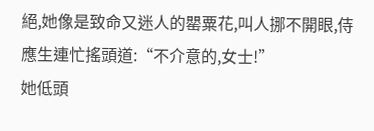絕,她像是致命又迷人的罌粟花,叫人挪不開眼,侍應生連忙搖頭道:“不介意的,女士!”
她低頭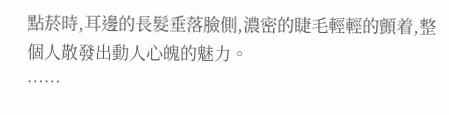點菸時,耳邊的長髮垂落臉側,濃密的睫毛輕輕的顫着,整個人散發出動人心魄的魅力。
……